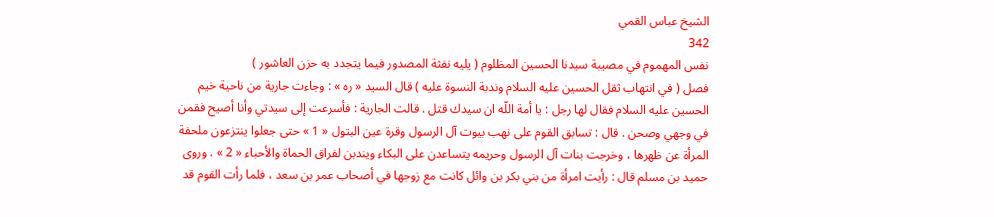الشيخ عباس القمي
342
نفس المهموم في مصيبة سيدنا الحسين المظلوم ( يليه نفثة المصدور فيما يتجدد به حزن العاشور )
فصل ( في انتهاب ثقل الحسين عليه السلام وندبة النسوة عليه ) قال السيد « ره » : وجاءت جارية من ناحية خيم الحسين عليه السلام فقال لها رجل : يا أمة اللّه ان سيدك قتل . قالت الجارية : فأسرعت إلى سيدتي وأنا أصيح فقمن في وجهي وصحن . قال : تسابق القوم على نهب بيوت آل الرسول وقرة عين البتول « 1 » حتى جعلوا ينتزعون ملحفة المرأة عن ظهرها ، وخرجت بنات آل الرسول وحريمه يتساعدن على البكاء ويندبن لفراق الحماة والأحباء « 2 » . وروى حميد بن مسلم قال : رأيت امرأة من بني بكر بن وائل كانت مع زوجها في أصحاب عمر بن سعد ، فلما رأت القوم قد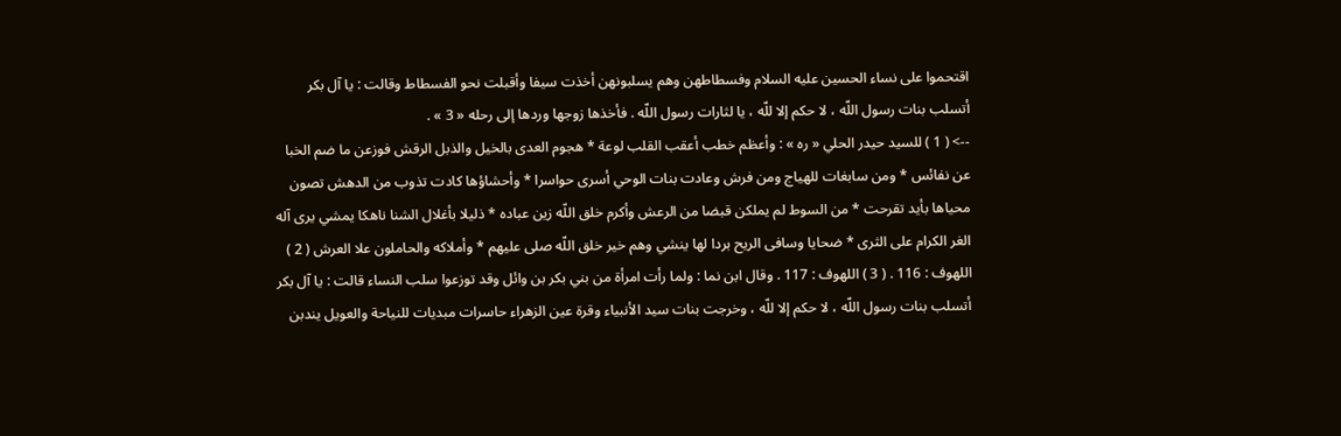اقتحموا على نساء الحسين عليه السلام وفسطاطهن وهم يسلبونهن أخذت سيفا وأقبلت نحو الفسطاط وقالت : يا آل بكر أتسلب بنات رسول اللّه ، لا حكم إلا للّه ، يا لثارات رسول اللّه . فأخذها زوجها وردها إلى رحله « 3 » .
--> ( 1 ) للسيد حيدر الحلي « ره » : وأعظم خطب أعقب القلب لوعة * هجوم العدى بالخيل والذبل الرقش فوزعن ما ضم الخبا عن نفائس * ومن سابغات للهياج ومن فرش وعادت بنات الوحي أسرى حواسرا * وأحشاؤها كادت تذوب من الدهش تصون محياها بأيد تقرحت * من السوط لم يملكن قبضا من الرعش وأكرم خلق اللّه زين عباده * ذليلا بأغلال الشنا ناهكا يمشي يرى آله الغر الكرام على الثرى * ضحايا وسافى الريح بردا لها ينشي وهم خير خلق اللّه صلى عليهم * وأملاكه والحاملون علا العرش ( 2 ) اللهوف : 116 . ( 3 ) اللهوف : 117 . وقال ابن نما : ولما رأت امرأة من بني بكر بن وائل وقد توزعوا سلب النساء قالت : يا آل بكر أتسلب بنات رسول اللّه ، لا حكم إلا للّه ، وخرجت بنات سيد الأنبياء وقرة عين الزهراء حاسرات مبديات للنياحة والعويل يندبن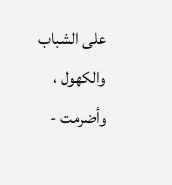على الشباب والكهول ، وأضرمت -